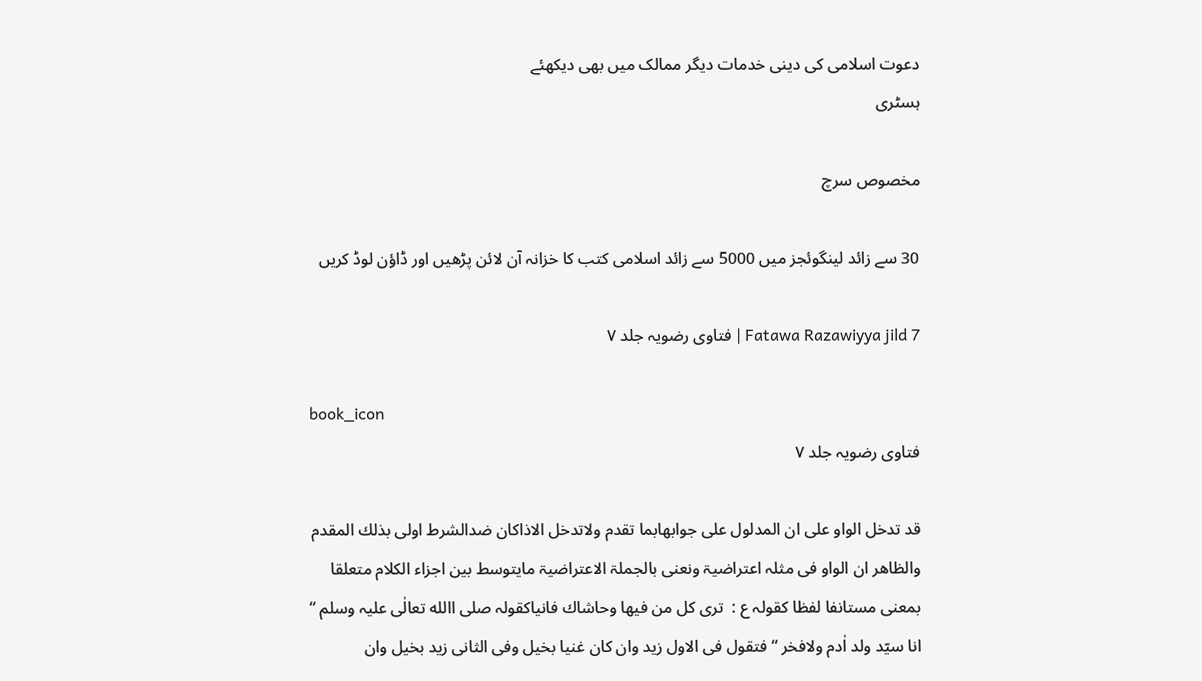دعوت اسلامی کی دینی خدمات دیگر ممالک میں بھی دیکھئے
ہسٹری

مخصوص سرچ

30 سے زائد لینگوئجز میں 5000 سے زائد اسلامی کتب کا خزانہ آن لائن پڑھیں اور ڈاؤن لوڈ کریں

Fatawa Razawiyya jild 7 | فتاوی رضویہ جلد ۷

book_icon
فتاوی رضویہ جلد ۷

قد تدخل الواو علی ان المدلول علی جوابھابما تقدم ولاتدخل الاذاکان ضدالشرط اولی بذلك المقدم والظاھر ان الواو فی مثلہ اعتراضیۃ ونعنی بالجملۃ الاعتراضیۃ مایتوسط بین اجزاء الکلام متعلقا بمعنی مستانفا لفظا کقولہ ع :  تری کل من فیھا وحاشاك فانیاکقولہ صلی االله تعالٰی علیہ وسلم “ انا سیّد ولد اٰدم ولافخر “ فتقول فی الاول زید وان کان غنیا بخیل وفی الثانی زید بخیل وان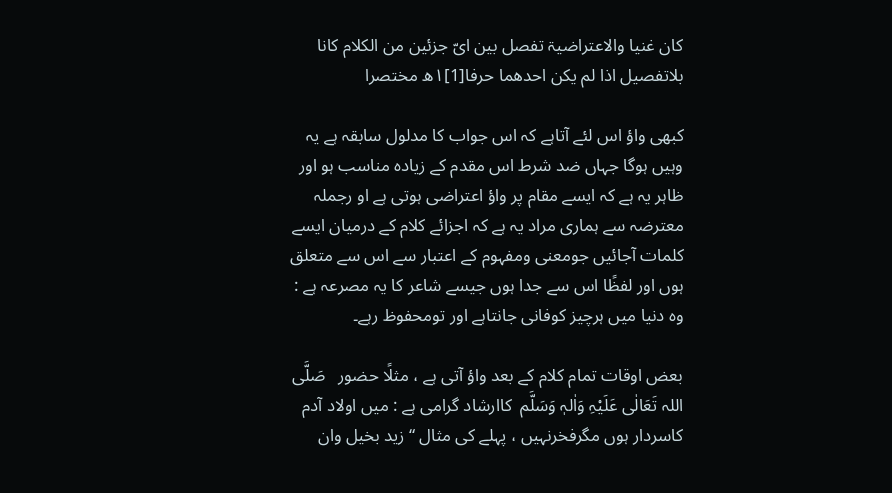کان غنیا والاعتراضیۃ تفصل بین ایّ جزئین من الکلام کانا بلاتفصیل اذا لم یکن احدھما حرفا[1]١ھ مختصرا

کبھی واؤ اس لئے آتاہے کہ اس جواب کا مدلول سابقہ ہے یہ وہیں ہوگا جہاں ضد شرط اس مقدم کے زیادہ مناسب ہو اور ظاہر یہ ہے کہ ایسے مقام پر واؤ اعتراضی ہوتی ہے او رجملہ معترضہ سے ہماری مراد یہ ہے کہ اجزائے کلام کے درمیان ایسے کلمات آجائیں جومعنی ومفہوم کے اعتبار سے اس سے متعلق ہوں اور لفظًا اس سے جدا ہوں جیسے شاعر کا یہ مصرعہ ہے : وہ دنیا میں ہرچیز کوفانی جانتاہے اور تومحفوظ رہے۔

بعض اوقات تمام کلام کے بعد واؤ آتی ہے ، مثلًا حضور   صَلَّی اللہ تَعَالٰی عَلَیْہِ وَاٰلہٖ وَسَلَّم  کاارشاد گرامی ہے : میں اولاد آدم کاسردار ہوں مگرفخرنہیں ، پہلے کی مثال “ زید بخیل وان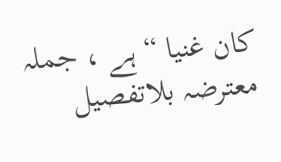کان غنیا “ ہے ، جملہ معترضہ بلاتفصیل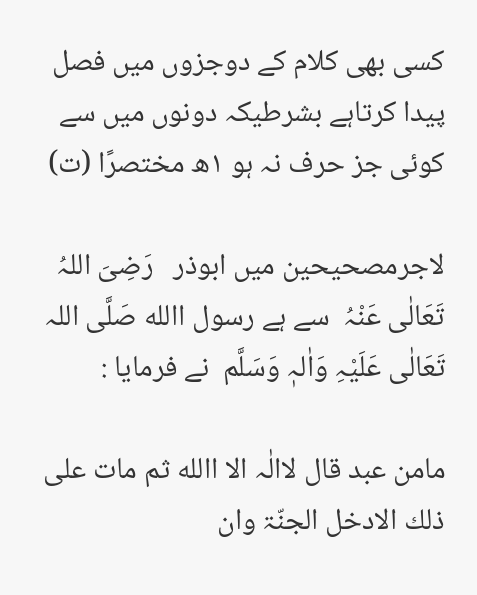کسی بھی کلام کے دوجزوں میں فصل پیدا کرتاہے بشرطیکہ دونوں میں سے کوئی جز حرف نہ ہو ۱ھ مختصرًا (ت)

لاجرمصحیحین میں ابوذر   رَضِیَ اللہُ تَعَالٰی عَنْہُ  سے ہے رسول االله صَلَّی اللہ تَعَالٰی عَلَیْہِ وَاٰلہٖ وَسَلَّم  نے فرمایا :

مامن عبد قال لاالٰہ الا االله ثم مات علی ذلك الادخل الجنّۃ وان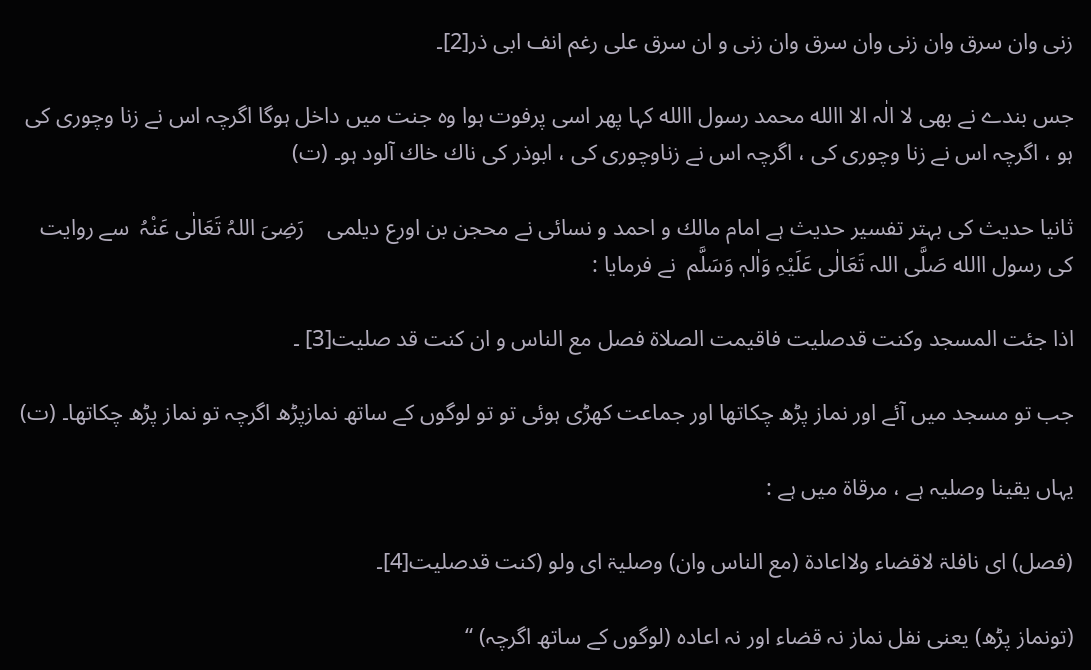زنی وان سرق وان زنی وان سرق وان زنی و ان سرق علی رغم انف ابی ذر[2]۔

جس بندے نے بھی لا الٰہ الا االله محمد رسول االله کہا پھر اسی پرفوت ہوا وہ جنت میں داخل ہوگا اگرچہ اس نے زنا وچوری کی ہو ، اگرچہ اس نے زنا وچوری کی ، اگرچہ اس نے زناوچوری کی ، ابوذر کی ناك خاك آلود ہو۔ (ت)

ثانیا حدیث کی بہتر تفسیر حدیث ہے امام مالك و احمد و نسائی نے محجن بن اورع دیلمی    رَضِیَ اللہُ تَعَالٰی عَنْہُ  سے روایت کی رسول االله صَلَّی اللہ تَعَالٰی عَلَیْہِ وَاٰلہٖ وَسَلَّم  نے فرمایا :

اذا جئت المسجد وکنت قدصلیت فاقیمت الصلاۃ فصل مع الناس و ان کنت قد صلیت[3] ۔

جب تو مسجد میں آئے اور نماز پڑھ چکاتھا اور جماعت کھڑی ہوئی تو تو لوگوں کے ساتھ نمازپڑھ اگرچہ تو نماز پڑھ چکاتھا۔ (ت)

یہاں یقینا وصلیہ ہے ، مرقاۃ میں ہے :

(فصل) ای نافلۃ لاقضاء ولااعادۃ (مع الناس وان) وصلیۃ ای ولو (کنت قدصلیت[4]۔

(تونماز پڑھ) یعنی نفل نماز نہ قضاء اور نہ اعادہ (لوگوں کے ساتھ اگرچہ) “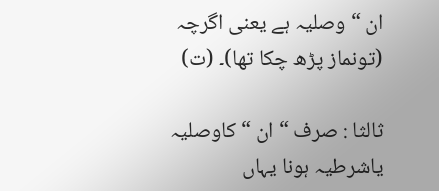ان “ وصلیہ ہے یعنی اگرچہ (تونماز پڑھ چکا تھا)۔ (ت)

ثالثا : صرف “ ان “ کاوصلیہ یاشرطیہ ہونا یہاں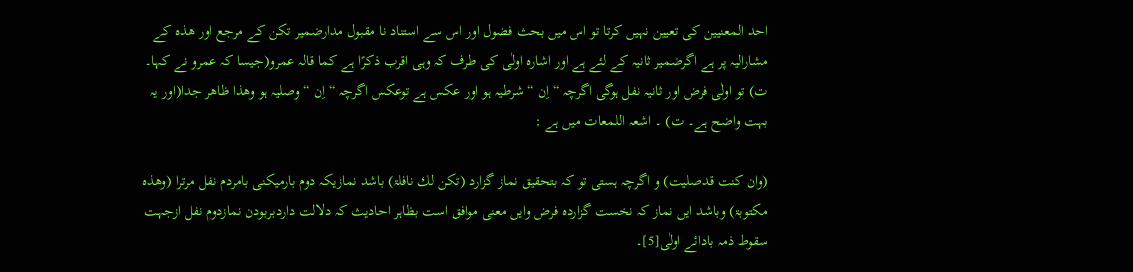احد المعنیین کی تعیین نہیں کرتا تو اس میں بحث فضول اور اس سے استناد نا مقبول مدارضمیر تکن کے مرجع اور ھذہ کے مشارالیہ پر ہے اگرضمیر ثانیہ کے لئے ہے اور اشارہ اولٰی کی طرف کہ وہی اقرب ذکرًا ہے کما قالہ عمرو(جیسا کہ عمرو نے کہا۔ ت) تو اولٰی فرض اور ثانیہ نفل ہوگی اگرچہ “ اِن “ شرطیہ ہو اور عکس ہے توعکس اگرچہ “ اِن “ وصلیہ ہو وھذا ظاھر جدا(اور یہ بہت واضح ہے۔ ت) ۔ اشعہ اللمعات میں ہے :

(وان کنت قدصلیت) و اگرچہ ہستی تو کہ بتحقیق نماز گزارد (تکن لك نافلۃ) باشد نمازیکہ دوم بارمیکنی بامردم نفل مرترا (وھذہ مکتوبۃ) وباشد ایں نماز کہ نخست گزاردہ فرض وایں معنی موافق است بظاہر احادیث کہ دلالت داردبربودن نمازدوم نفل ازجہت سقوط ذمہ بادائے اولٰی[5]۔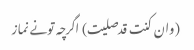(وان کنت قدصلیت) اگرچہ تونے نماز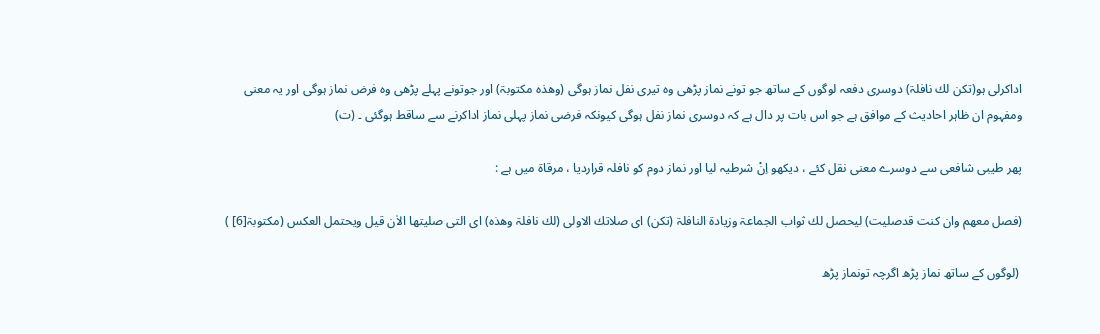اداکرلی ہو(تکن لك نافلۃ) دوسری دفعہ لوگوں کے ساتھ جو تونے نماز پڑھی وہ تیری نفل نماز ہوگی (وھذہ مکتوبۃ) اور جوتونے پہلے پڑھی وہ فرض نماز ہوگی اور یہ معنی ومفہوم ان ظاہر احادیث کے موافق ہے جو اس بات پر دال ہے کہ دوسری نماز نفل ہوگی کیونکہ فرضی نماز پہلی نماز اداکرنے سے ساقط ہوگئی ۔ (ت)

پھر طیبی شافعی سے دوسرے معنی نقل کئے ، دیکھو اِنْ شرطیہ لیا اور نماز دوم کو نافلہ قراردیا ، مرقاۃ میں ہے :

(فصل معھم وان کنت قدصلیت) لیحصل لك ثواب الجماعۃ وزیادۃ النافلۃ (تکن) ای صلاتك الاولی (لك نافلۃ وھذہ) ای التی صلیتھا الاٰن قیل ویحتمل العکس (مکتوبۃ[6] )

 (لوگوں کے ساتھ نماز پڑھ اگرچہ تونماز پڑھ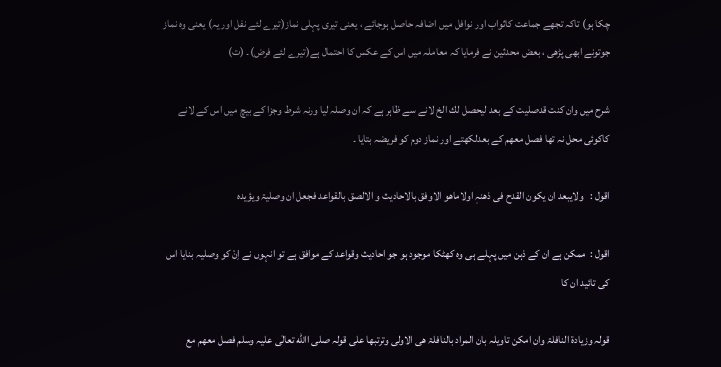چکا ہو) تاکہ تجھے جماعت کاثواب اور نوافل میں اضافہ حاصل ہوجائے ، یعنی تیری پہلی نماز(تیرے لئے نفل اور یہ) یعنی وہ نماز جوتونے ابھی پڑھی ، بعض محدثین نے فرمایا کہ معاملہ میں اس کے عکس کا احتمال ہے(تیرے لئے فرض)۔ (ت)

شرح میں وان کنت قدصلیت کے بعد لیحصل لك الخ لانے سے ظاہر ہے کہ ان وصلہ لیا ورنہ شرط وجزا کے بیچ میں اس کے لانے کاکوئی محل نہ تھا فصل معھم کے بعدلکھتے اور نماز دوم کو فریضہ بتایا ۔

اقول :   ولایبعد ان یکون القدح فی ذھنہٖ اولاماھو الاوفق بالاحادیث و الالصق بالقواعد فجعل ان وصلیۃ ویؤیدہ

اقول :  ممکن ہے ان کے ذہن میں پہلے ہی وہ کھٹکا موجود ہو جو احادیث وقواعد کے موافق ہے تو انہوں نے اِنْ کو وصلیہ بنایا اس کی تائید ان کا

قولہ وزیادۃ النافلۃ وان امکن تاویلہ بان المراد بالنافلۃ ھی الاولی وترتبھا علی قولہ صلی االله تعالٰی علیہ وسلم فصل معھم مع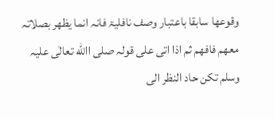وقوعھا سابقا باعتبار وصف نافلیۃ فانہ انما یظھر بصلاتہ معھم فافھم ثم اذا اتی علی قولہ صلی االله تعالٰی علیہ وسلم تکن حاد النظر الی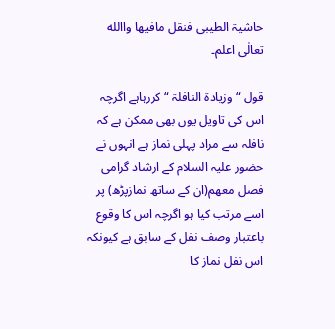حاشیۃ الطیبی فنقل مافیھا واالله تعالٰی اعلم۔

قول “ وزیادۃ النافلۃ “ کررہاہے اگرچہ اس کی تاویل یوں بھی ممکن ہے کہ نافلہ سے مراد پہلی نماز ہے انہوں نے حضور علیہ السلام کے ارشاد گرامی فصل معھم(ان کے ساتھ نمازپڑھ) پر اسے مرتب کیا ہو اگرچہ اس کا وقوع باعتبار وصف نفل کے سابق ہے کیونکہ اس نفل نماز کا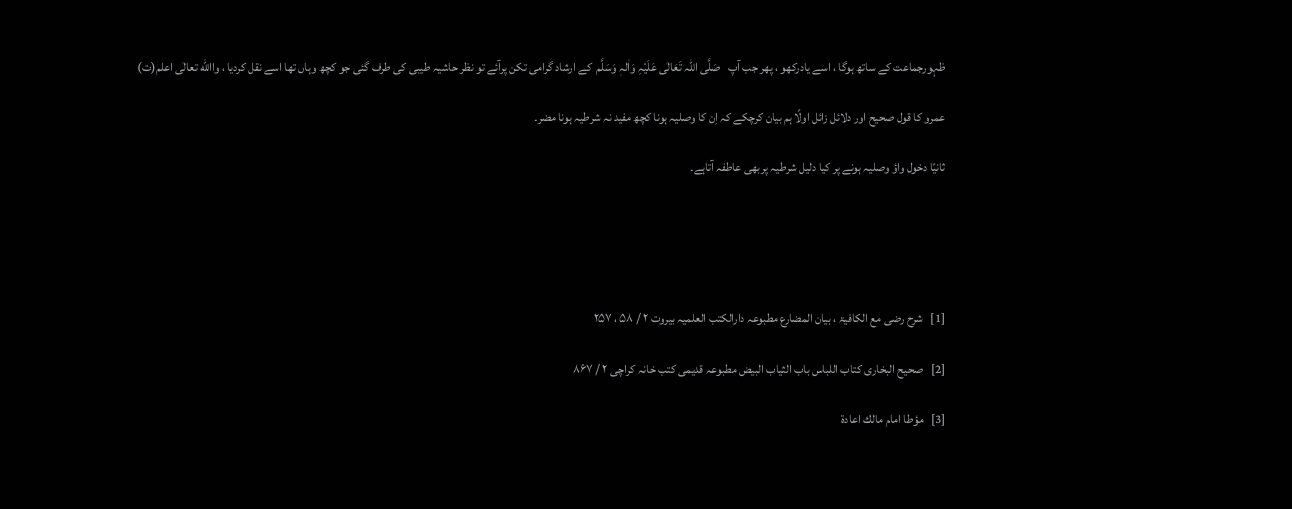ظہورجماعت کے ساتھ ہوگا ، اسے یادرکھو ، پھر جب آپ   صَلَّی اللہ تَعَالٰی عَلَیْہِ وَاٰلہٖ وَسَلَّم  کے ارشاد گرامی تکن پرآئے تو نظر حاشیہ طیبی کی طرف گئی جو کچھ وہاں تھا اسے نقل کردیا ، واالله تعالٰی اعلم(ت)

عمرو کا قول صحیح اور دلائل زائل اولًا ہم بیان کرچکے کہ اِن کا وصلیہ ہونا کچھ مفید نہ شرطیہ ہونا مضر۔

ثانیًا دخول واؤ وصلیہ ہونے پر کیا دلیل شرطیہ پربھی عاطفہ آتاہے۔





[1]   شرح رضی مع الکافیۃ ، بیان المضارع مطبوعہ دارالکتب العلمیہ بیروت ۲ / ۵۸ ، ۲۵۷

[2]   صحیح البخاری کتاب اللباس باب الثیاب البیض مطبوعہ قدیمی کتب خانہ کراچی ۲ / ۸۶۷

[3]   مؤطا امام مالك اعادۃ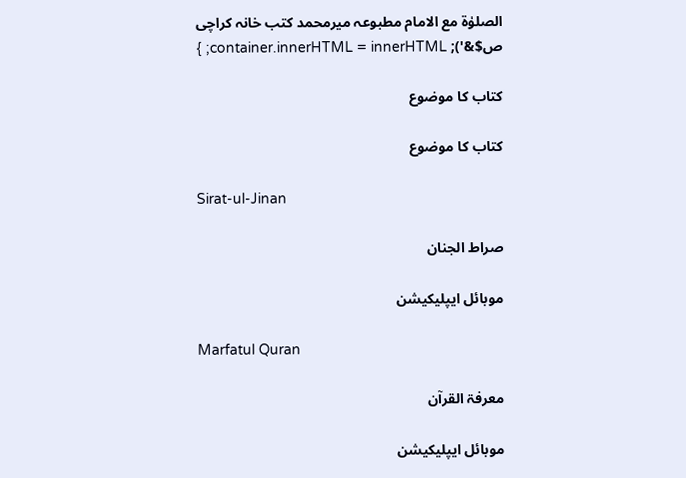الصلوٰۃ مع الامام مطبوعہ میرمحمد کتب خانہ کراچی ص$&'); container.innerHTML = innerHTML; }

کتاب کا موضوع

کتاب کا موضوع

Sirat-ul-Jinan

صراط الجنان

موبائل ایپلیکیشن

Marfatul Quran

معرفۃ القرآن

موبائل ایپلیکیشن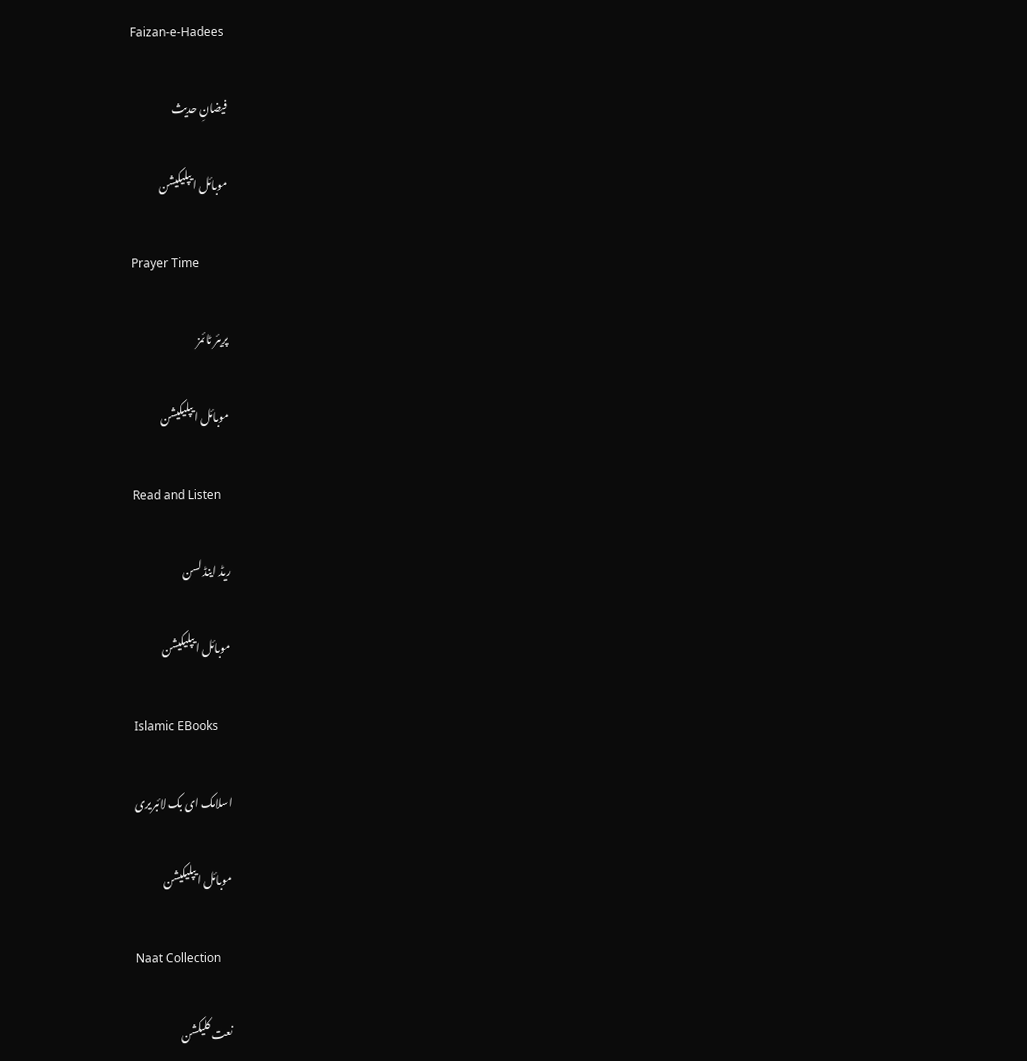Faizan-e-Hadees

فیضانِ حدیث

موبائل ایپلیکیشن

Prayer Time

پریئر ٹائمز

موبائل ایپلیکیشن

Read and Listen

ریڈ اینڈ لسن

موبائل ایپلیکیشن

Islamic EBooks

اسلامک ای بک لائبریری

موبائل ایپلیکیشن

Naat Collection

نعت کلیکشن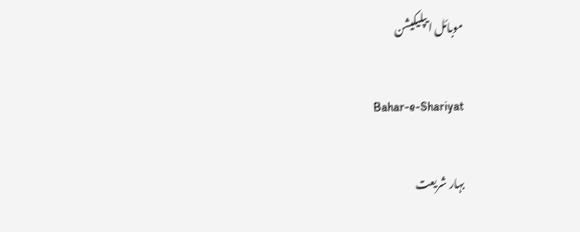موبائل ایپلیکیشن

Bahar-e-Shariyat

بہار شریعت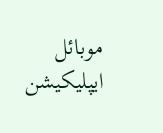موبائل ایپلیکیشن